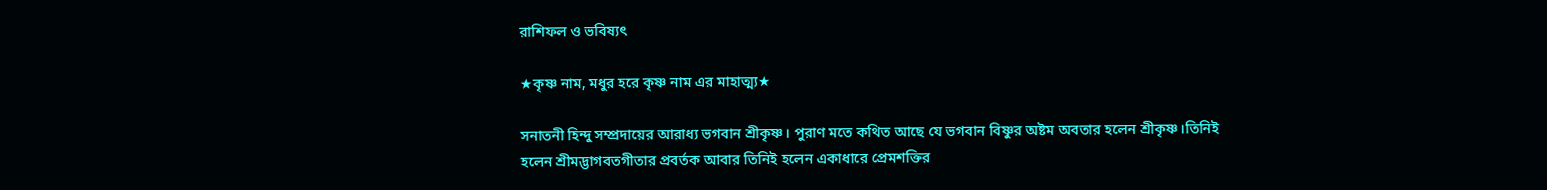রাশিফল ও ভবিষ্যৎ

★কৃষ্ণ নাম, মধুর হরে কৃষ্ণ নাম এর মাহাত্ম্য★

সনাতনী হিন্দু সম্প্রদায়ের আরাধ্য ভগবান শ্রীকৃষ্ণ। পুরাণ মতে কথিত আছে যে ভগবান বিষ্ণুর অষ্টম অবতার হলেন শ্রীকৃষ্ণ।তিনিই হলেন শ্রীমদ্ভাগবতগীতার প্রবর্তক আবার তিনিই হলেন একাধারে প্রেমশক্তির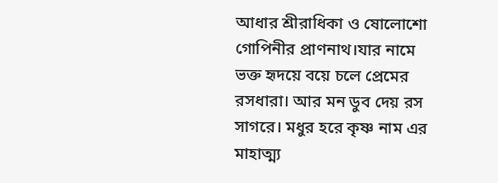আধার শ্রীরাধিকা ও ষোলোশো গোপিনীর প্রাণনাথ।যার নামে ভক্ত হৃদয়ে বয়ে চলে প্রেমের রসধারা। আর মন ডুব দেয় রস সাগরে। মধুর হরে কৃষ্ণ নাম এর মাহাত্ম্য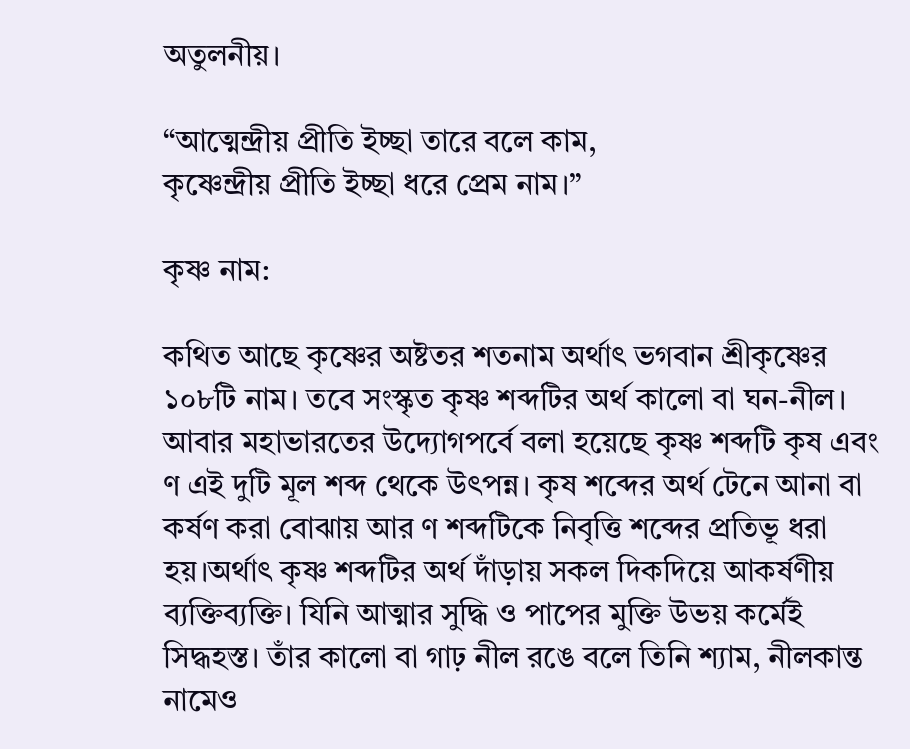অতুলনীয়।

“আত্মেন্দ্রীয় প্রীতি ইচ্ছা তারে বলে কাম,
কৃষ্ণেন্দ্রীয় প্রীতি ইচ্ছা ধরে প্রেম নাম।”

কৃষ্ণ নাম:

কথিত আছে কৃষ্ণের অষ্টতর শতনাম অর্থাৎ ভগবান শ্রীকৃষ্ণের ১০৮টি নাম। তবে সংস্কৃত কৃষ্ণ শব্দটির অর্থ কালো বা ঘন-নীল। আবার মহাভারতের উদ্যোগপর্বে বলা হয়েছে কৃষ্ণ শব্দটি কৃষ এবং ণ এই দুটি মূল শব্দ থেকে উৎপন্ন। কৃষ শব্দের অর্থ টেনে আনা বা কর্ষণ করা বোঝায় আর ণ শব্দটিকে নিবৃত্তি শব্দের প্রতিভূ ধরা হয়।অর্থাৎ কৃষ্ণ শব্দটির অর্থ দাঁড়ায় সকল দিকদিয়ে আকর্ষণীয় ব্যক্তিব্যক্তি। যিনি আত্মার সুদ্ধি ও পাপের মুক্তি উভয় কর্মেই সিদ্ধহস্ত। তাঁর কালো বা গাঢ় নীল রঙে বলে তিনি শ্যাম, নীলকান্ত নামেও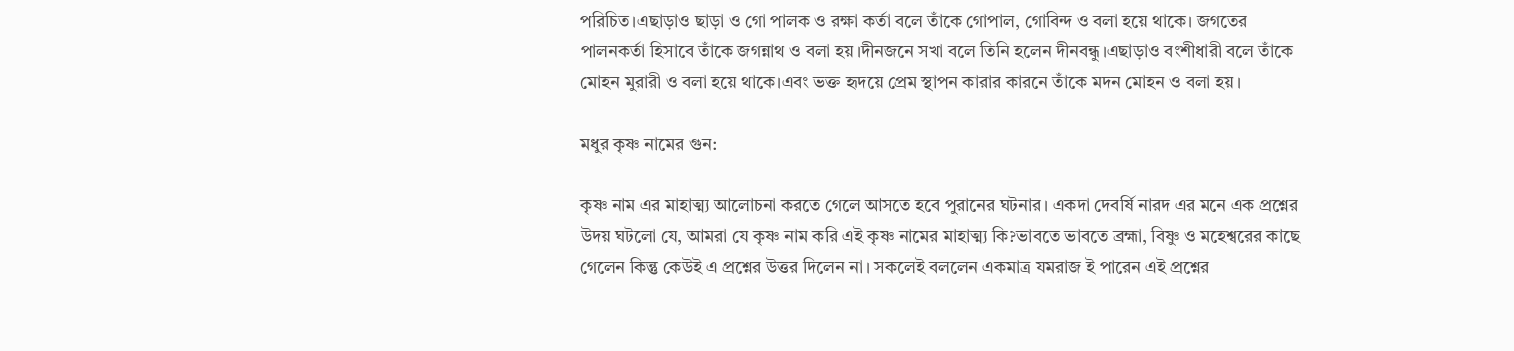পরিচিত।এছাড়াও ছাড়া ও গো পালক ও রক্ষা কর্তা বলে তাঁকে গোপাল, গোবিন্দ ও বলা হয়ে থাকে। জগতের পালনকর্তা হিসাবে তাঁকে জগন্নাথ ও বলা হয়।দীনজনে সখা বলে তিনি হলেন দীনবন্ধু।এছাড়াও বংশীধারী বলে তাঁকে মোহন মুরারী ও বলা হয়ে থাকে।এবং ভক্ত হৃদয়ে প্রেম স্থাপন কারার কারনে তাঁকে মদন মোহন ও বলা হয়।

মধুর কৃষ্ণ নামের গুন:

কৃষ্ণ নাম এর মাহাত্ম্য আলোচনা করতে গেলে আসতে হবে পুরানের ঘটনার। একদা দেবর্ষি নারদ এর মনে এক প্রশ্নের উদয় ঘটলো যে, আমরা যে কৃষ্ণ নাম করি এই কৃষ্ণ নামের মাহাত্ম্য কি?ভাবতে ভাবতে ব্রহ্মা, বিষ্ণু ও মহেশ্বরের কাছে গেলেন কিন্তু কেউই এ প্রশ্নের উত্তর দিলেন না। সকলেই বললেন একমাত্র যমরাজ ই পারেন এই প্রশ্নের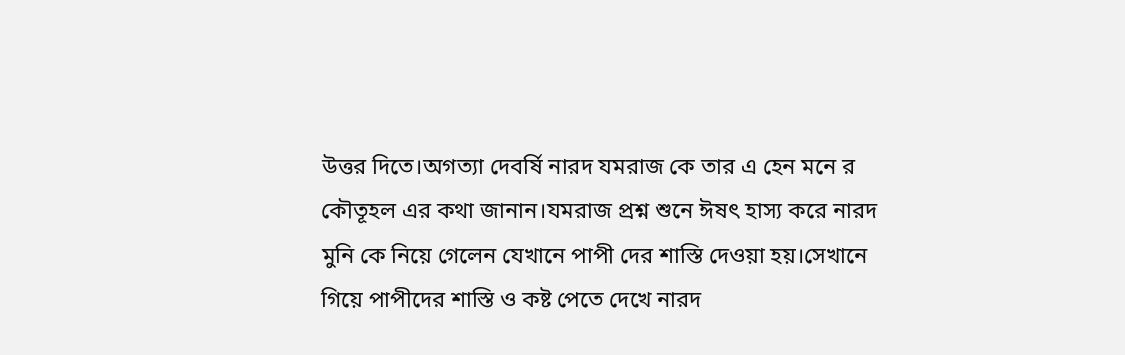উত্তর দিতে।অগত্যা দেবর্ষি নারদ যমরাজ কে তার এ হেন মনে র কৌতূহল এর কথা জানান।যমরাজ প্রশ্ন শুনে ঈষৎ হাস্য করে নারদ মুনি কে নিয়ে গেলেন যেখানে পাপী দের শাস্তি দেওয়া হয়।সেখানে গিয়ে পাপীদের শাস্তি ও কষ্ট পেতে দেখে নারদ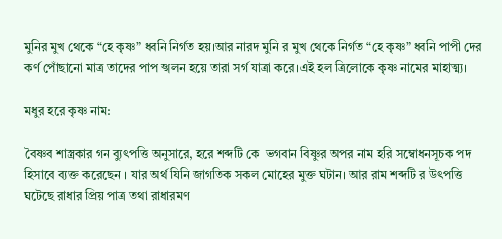মুনির মুখ থেকে “হে কৃষ্ণ” ধ্বনি নির্গত হয়।আর নারদ মুনি র মুখ থেকে নির্গত “হে কৃষ্ণ” ধ্বনি পাপী দের কর্ণ পোঁছানো মাত্র তাদের পাপ স্খলন হয়ে তারা সর্গ যাত্রা করে।এই হল ত্রিলোকে কৃষ্ণ নামের মাহাত্ম্য।

মধুর হরে কৃষ্ণ নাম:

বৈষ্ণব শাস্ত্রকার গন ব্যুৎপত্তি অনুসারে, হরে শব্দটি কে  ভগবান বিষ্ণুর অপর নাম হরি সম্বোধনসূচক পদ হিসাবে ব্যক্ত করেছেন । যার অর্থ যিনি জাগতিক সকল মোহের মুক্ত ঘটান। আর রাম শব্দটি র উৎপত্তি ঘটেছে রাধার প্রিয় পাত্র তথা রাধারমণ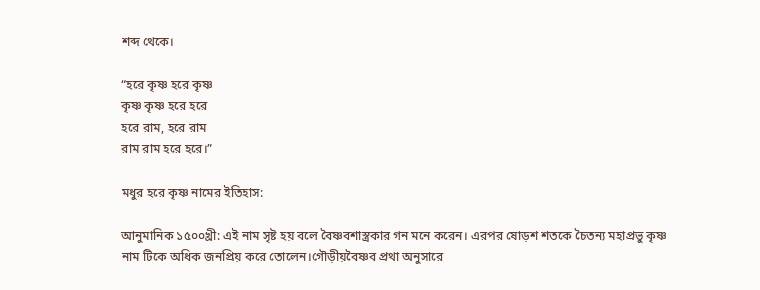শব্দ থেকে।

“হরে কৃষ্ণ হরে কৃষ্ণ
কৃষ্ণ কৃষ্ণ হরে হরে
হরে রাম, হরে রাম
রাম রাম হরে হরে।”

মধুর হরে কৃষ্ণ নামের ইতিহাস:

আনুমানিক ১৫০০খ্রী: এই নাম সৃষ্ট হয় বলে বৈষ্ণবশাস্ত্রকার গন মনে করেন। এরপর ষোড়শ শতকে চৈতন্য মহাপ্রভু কৃষ্ণ নাম টিকে অধিক জনপ্রিয় করে তোলেন।গৌড়ীয়বৈষ্ণব প্রথা অনুসারে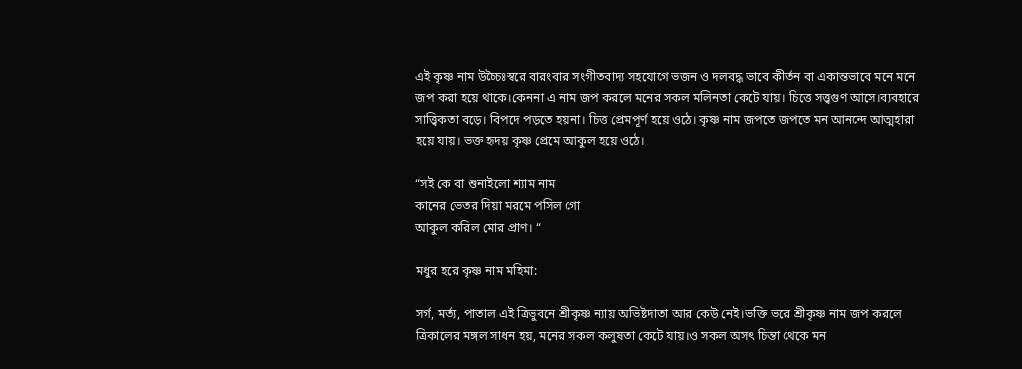এই কৃষ্ণ নাম উচ্চৈঃস্বরে বারংবার সংগীতবাদ্য সহযোগে ভজন ও দলবদ্ধ ভাবে কীর্তন বা একান্তভাবে মনে মনে জপ করা হয়ে থাকে।কেননা এ নাম জপ করলে মনের সকল মলিনতা কেটে যায়। চিত্তে সত্ত্বগুণ আসে।ব্যবহারে সাত্ত্বিকতা বড়ে। বিপদে পড়তে হয়না। চিত্ত প্রেমপূর্ণ হয়ে ওঠে। কৃষ্ণ নাম জপতে জপতে মন আনন্দে আত্মহারা হয়ে যায়। ভক্ত হৃদয় কৃষ্ণ প্রেমে আকুল হয়ে ওঠে।

“সই কে বা শুনাইলো শ্যাম নাম
কানের ভেতর দিয়া মরমে পসিল গো
আকুল করিল মোর প্রাণ। “

মধুর হরে কৃষ্ণ নাম মহিমা:

সর্গ, মর্ত্য, পাতাল এই ত্রিভুবনে শ্রীকৃষ্ণ ন্যায় অভিষ্টদাতা আর কেউ নেই।ভক্তি ভরে শ্রীকৃষ্ণ নাম জপ করলে ত্রিকালের মঙ্গল সাধন হয়, মনের সকল কলুষতা কেটে যায়।ও সকল অসৎ চিন্তা থেকে মন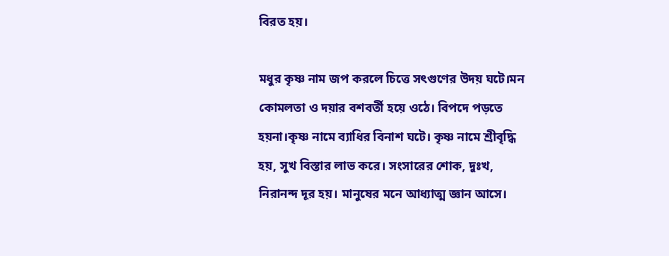বিরত হয়।

মধুর কৃষ্ণ নাম জপ করলে চিত্তে সৎগুণের উদয় ঘটে।মন কোমলতা ও দয়ার বশবর্তী হয়ে ওঠে। বিপদে পড়তে হয়না।কৃষ্ণ নামে ব্যাধির বিনাশ ঘটে। কৃষ্ণ নামে শ্রীবৃদ্ধি হয়, সুখ বিস্তার লাভ করে। সংসারের শোক, দুঃখ, নিরানন্দ দূর হয়। মানুষের মনে আধ্যাত্ম জ্ঞান আসে।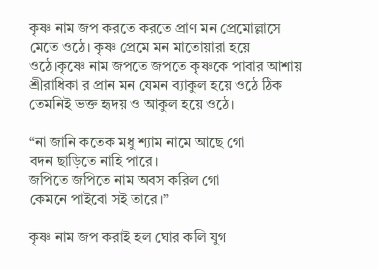কৃষ্ণ নাম জপ করতে করতে প্রাণ মন প্রেমোল্লাসে মেতে ওঠে। কৃষ্ণ প্রেমে মন মাতোয়ারা হয়ে ওঠে।কৃষ্ণে নাম জপতে জপতে কৃষ্ণকে পাবার আশায় শ্রীরাধিকা র প্রান মন যেমন ব্যাকুল হয়ে ওঠে ঠিক তেমনিই ভক্ত হৃদয় ও আকুল হয়ে ওঠে।

“না জানি কতেক মধু শ্যাম নামে আছে গো
বদন ছাড়িতে নাহি পারে।
জপিতে জপিতে নাম অবস করিল গো
কেমনে পাইবো সই তারে।”

কৃষ্ণ নাম জপ করাই হল ঘোর কলি যুগ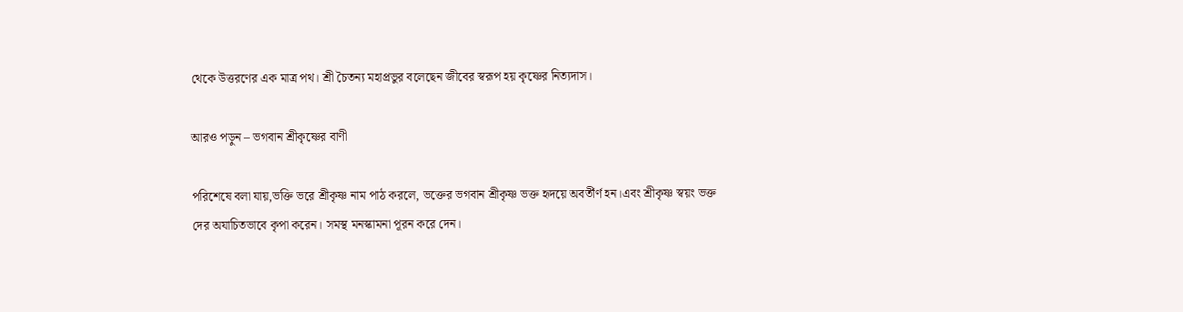থেকে উত্তরণের এক মাত্র পথ। শ্রী চৈতন্য মহাপ্রভুর বলেছেন জীবের স্বরূপ হয় কৃষ্ণের নিত্যদাস।

আরও পড়ুন – ভগবান শ্রীকৃষ্ণের বাণী

পরিশেষে বলা যায়,ভক্তি ভরে শ্রীকৃষ্ণ নাম পাঠ করলে, ভক্তের ভগবান শ্রীকৃষ্ণ ভক্ত হৃদয়ে অবর্তীর্ণ হন।এবং শ্রীকৃষ্ণ স্বয়ং ভক্ত দের অযাচিতভাবে কৃপা করেন। সমস্থ মনস্কামনা পূরন করে দেন।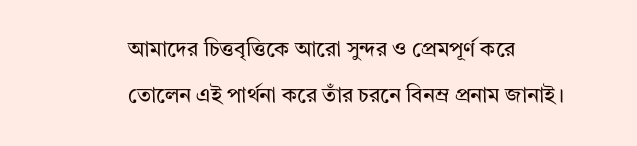আমাদের চিত্তবৃত্তিকে আরো সুন্দর ও প্রেমপূর্ণ করে তোলেন এই পার্থনা করে তাঁর চরনে বিনম্র প্রনাম জানাই।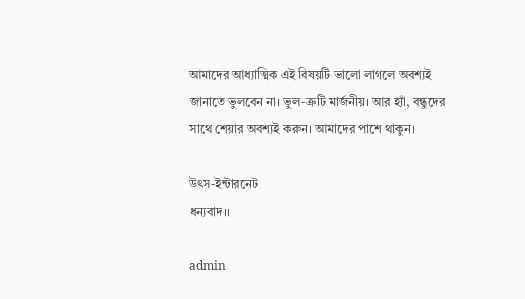আমাদের আধ্যাত্মিক এই বিষয়টি ভালো লাগলে অবশ্যই জানাতে ভুলবেন না। ভুল-ত্রুটি মার্জনীয়। আর হ্যাঁ, বন্ধুদের সাথে শেয়ার অবশ্যই করুন। আমাদের পাশে থাকুন।

উৎস-ইন্টারনেট
ধন্যবাদ।।

admin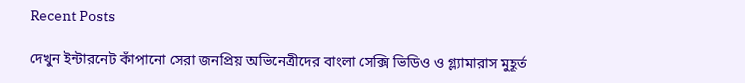Recent Posts

দেখুন ইন্টারনেট কাঁপানো সেরা জনপ্রিয় অভিনেত্রীদের বাংলা সেক্সি ভিডিও ও গ্ল্যামারাস মুহূর্ত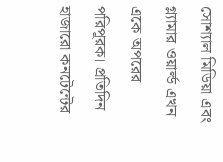সোশ্যাল মিডিয়া এবং গ্ল্যামার ওয়ার্ল্ড এখন একে অপরের পরিপূরক। প্রতিদিন হাজারো কনটেন্টের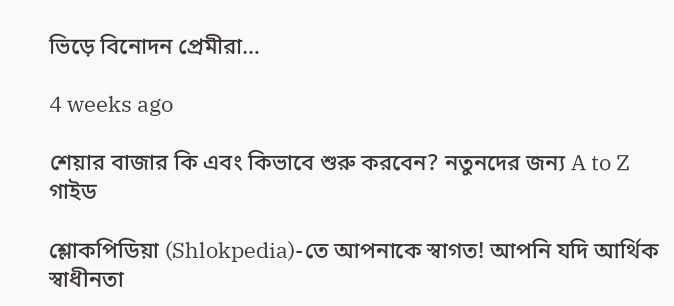ভিড়ে বিনোদন প্রেমীরা…

4 weeks ago

শেয়ার বাজার কি এবং কিভাবে শুরু করবেন? নতুনদের জন্য A to Z গাইড

শ্লোকপিডিয়া (Shlokpedia)-তে আপনাকে স্বাগত! আপনি যদি আর্থিক স্বাধীনতা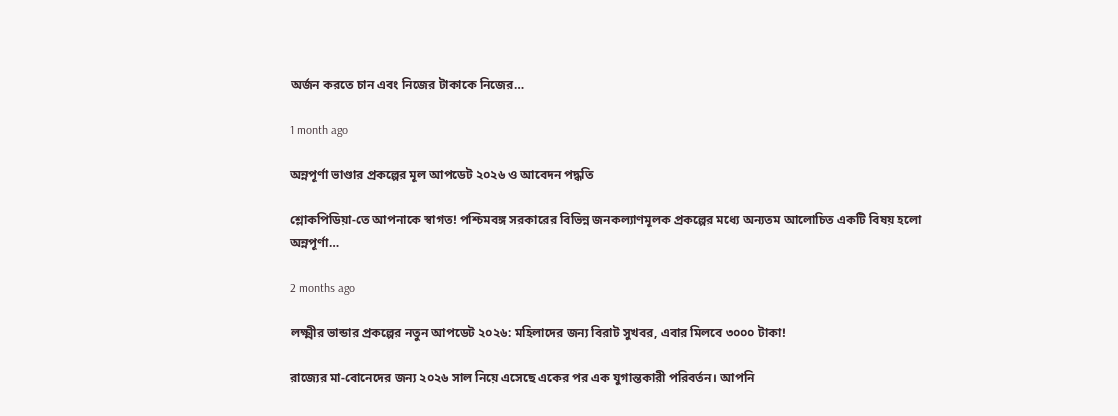অর্জন করতে চান এবং নিজের টাকাকে নিজের…

1 month ago

অন্নপূর্ণা ভাণ্ডার প্রকল্পের মূল আপডেট ২০২৬ ও আবেদন পদ্ধতি

শ্লোকপিডিয়া-তে আপনাকে স্বাগত! পশ্চিমবঙ্গ সরকারের বিভিন্ন জনকল্যাণমূলক প্রকল্পের মধ্যে অন্যতম আলোচিত একটি বিষয় হলো অন্নপূর্ণা…

2 months ago

লক্ষ্মীর ভান্ডার প্রকল্পের নতুন আপডেট ২০২৬: মহিলাদের জন্য বিরাট সুখবর, এবার মিলবে ৩০০০ টাকা!

রাজ্যের মা-বোনেদের জন্য ২০২৬ সাল নিয়ে এসেছে একের পর এক যুগান্তকারী পরিবর্তন। আপনি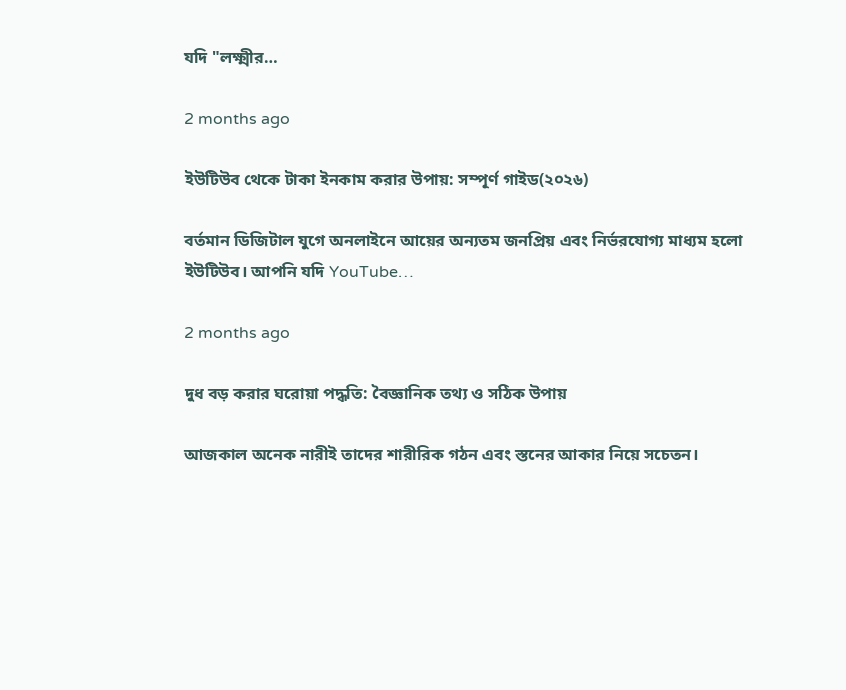যদি "লক্ষ্মীর…

2 months ago

ইউটিউব থেকে টাকা ইনকাম করার উপায়: সম্পূর্ণ গাইড(২০২৬)

বর্তমান ডিজিটাল যুগে অনলাইনে আয়ের অন্যতম জনপ্রিয় এবং নির্ভরযোগ্য মাধ্যম হলো ইউটিউব। আপনি যদি YouTube…

2 months ago

দুধ বড় করার ঘরোয়া পদ্ধতি: বৈজ্ঞানিক তথ্য ও সঠিক উপায়

আজকাল অনেক নারীই তাদের শারীরিক গঠন এবং স্তনের আকার নিয়ে সচেতন।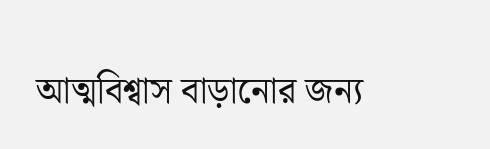আত্মবিশ্বাস বাড়ানোর জন্য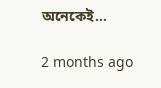অনেকেই…

2 months ago